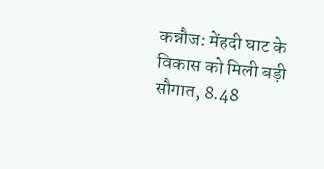कन्नौज: मेंहदी घाट के विकास को मिली बड़ी सौगात, 8.48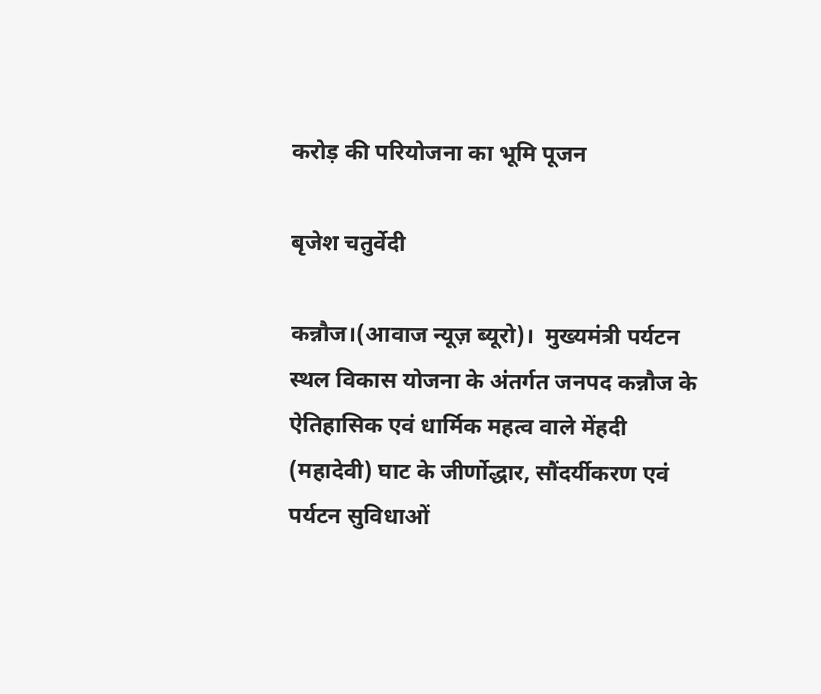करोड़ की परियोजना का भूमि पूजन

बृजेश चतुर्वेदी

कन्नौज।(आवाज न्यूज़ ब्यूरो)।  मुख्यमंत्री पर्यटन स्थल विकास योजना के अंतर्गत जनपद कन्नौज के ऐतिहासिक एवं धार्मिक महत्व वाले मेंहदी (महादेवी) घाट के जीर्णोद्धार, सौंदर्यीकरण एवं पर्यटन सुविधाओं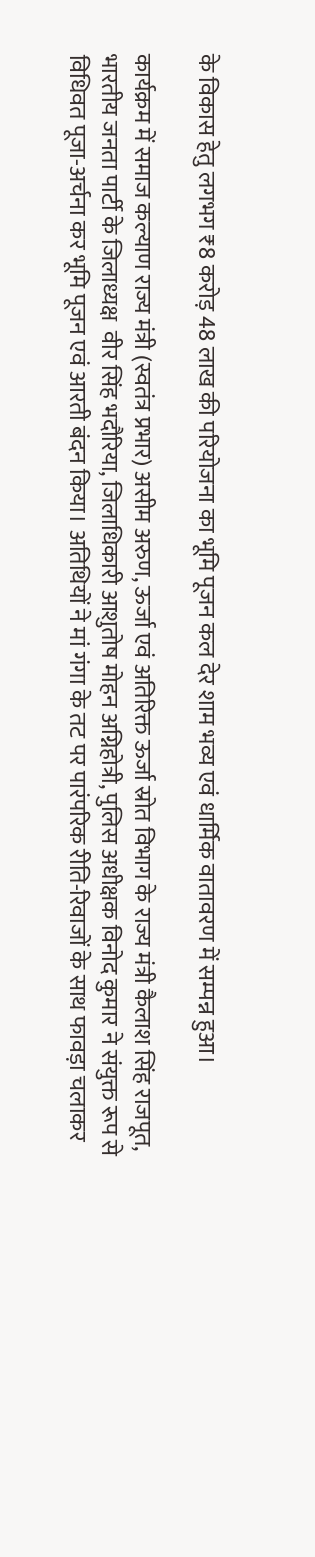के विकास हेतु लगभग ₹8 करोड़ 48 लाख की परियोजना का भूमि पूजन कल देर शाम भव्य एवं धार्मिक वातावरण में सम्पन्न हुआ।

कार्यक्रम में समाज कल्याण राज्य मंत्री (स्वतंत्र प्रभार) असीम अरुण, ऊर्जा एवं अतिरिक्त ऊर्जा स्रोत विभाग के राज्य मंत्री कैलाश सिंह राजपूत, भारतीय जनता पार्टी के जिलाध्यक्ष  वीर सिंह भदौरिया, जिलाधिकारी आशुतोष मोहन अग्निहोत्री, पुलिस अधीक्षक विनोद कुमार ने संयुक्त रूप से विधिवत पूजा-अर्चना कर भूमि पूजन एवं आरती बंदन किया। अतिथियों ने मां गंगा के तट पर पारंपरिक रीति-रिवाजों के साथ फावड़ा चलाकर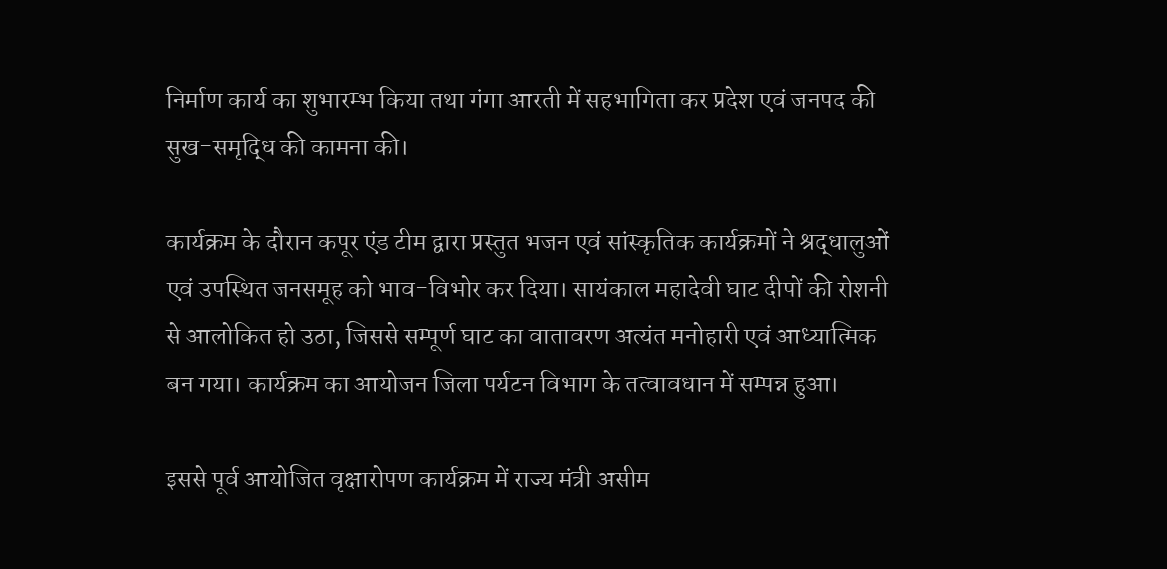निर्माण कार्य का शुभारम्भ किया तथा गंगा आरती में सहभागिता कर प्रदेश एवं जनपद की सुख-समृद्धि की कामना की।

कार्यक्रम के दौरान कपूर एंड टीम द्वारा प्रस्तुत भजन एवं सांस्कृतिक कार्यक्रमों ने श्रद्धालुओं एवं उपस्थित जनसमूह को भाव-विभोर कर दिया। सायंकाल महादेवी घाट दीपों की रोशनी से आलोकित हो उठा, जिससे सम्पूर्ण घाट का वातावरण अत्यंत मनोहारी एवं आध्यात्मिक बन गया। कार्यक्रम का आयोजन जिला पर्यटन विभाग के तत्वावधान में सम्पन्न हुआ।

इससे पूर्व आयोजित वृक्षारोपण कार्यक्रम में राज्य मंत्री असीम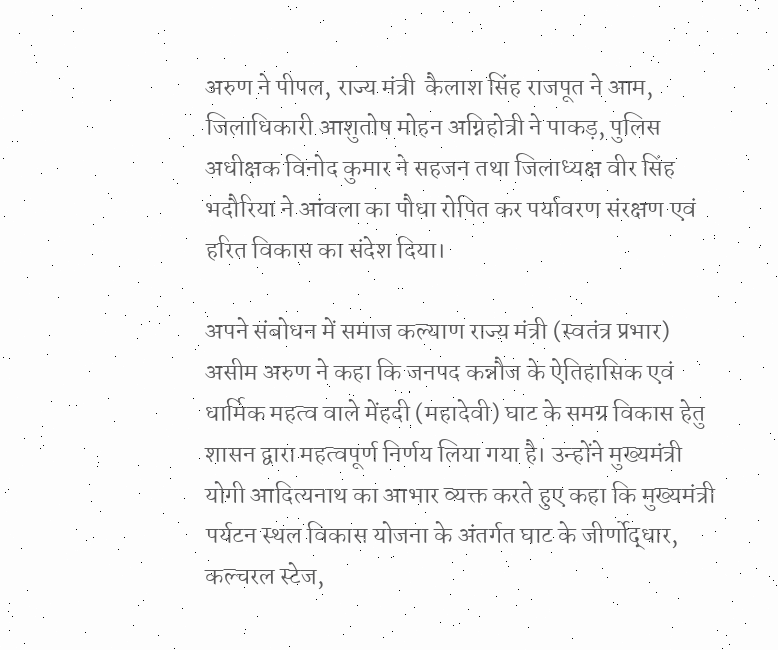अरुण ने पीपल, राज्य मंत्री  कैलाश सिंह राजपूत ने आम, जिलाधिकारी आशुतोष मोहन अग्निहोत्री ने पाकड़, पुलिस अधीक्षक विनोद कुमार ने सहजन तथा जिलाध्यक्ष वीर सिंह भदौरिया ने आंवला का पौधा रोपित कर पर्यावरण संरक्षण एवं हरित विकास का संदेश दिया।

अपने संबोधन में समाज कल्याण राज्य मंत्री (स्वतंत्र प्रभार) असीम अरुण ने कहा कि जनपद कन्नौज के ऐतिहासिक एवं धार्मिक महत्व वाले मेंहदी (महादेवी) घाट के समग्र विकास हेतु शासन द्वारा महत्वपूर्ण निर्णय लिया गया है। उन्होंने मुख्यमंत्री योगी आदित्यनाथ का आभार व्यक्त करते हुए कहा कि मुख्यमंत्री पर्यटन स्थल विकास योजना के अंतर्गत घाट के जीर्णोद्धार, कल्चरल स्टेज,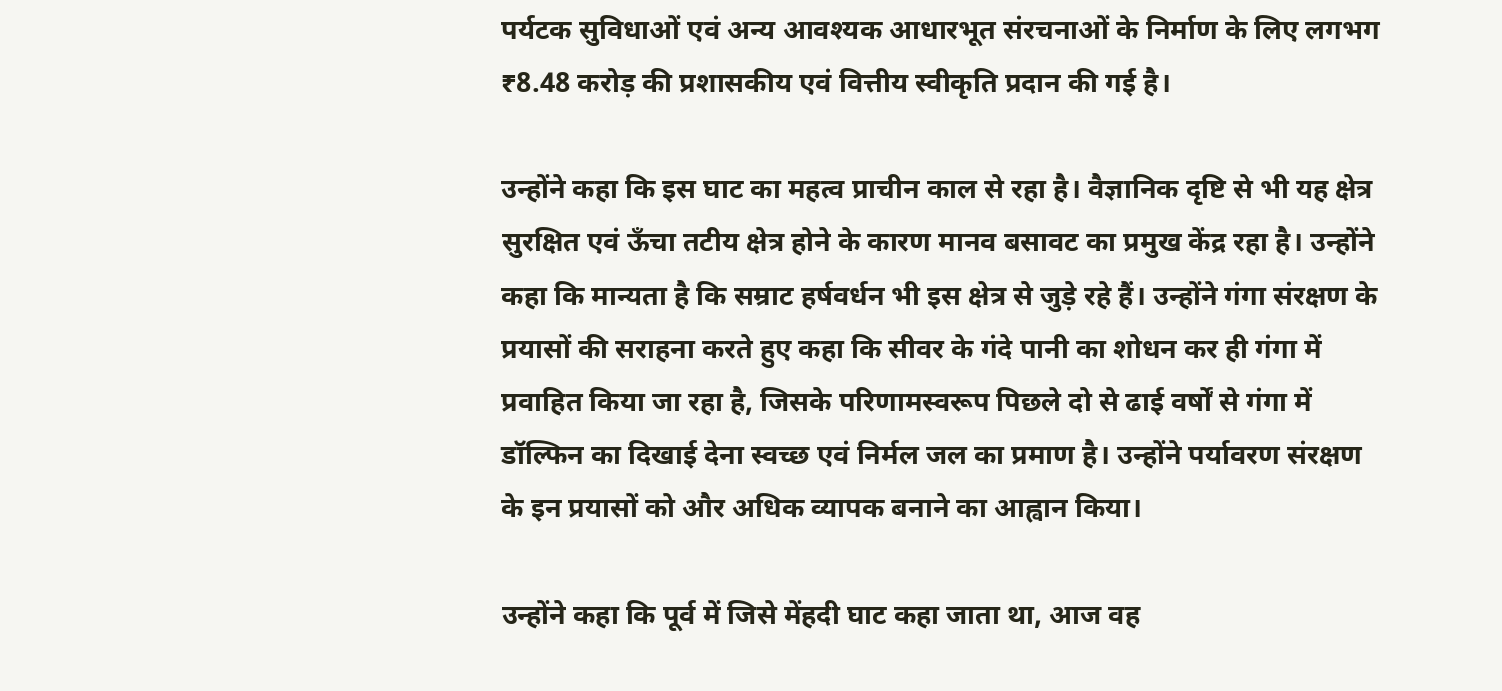पर्यटक सुविधाओं एवं अन्य आवश्यक आधारभूत संरचनाओं के निर्माण के लिए लगभग ₹8.48 करोड़ की प्रशासकीय एवं वित्तीय स्वीकृति प्रदान की गई है।

उन्होंने कहा कि इस घाट का महत्व प्राचीन काल से रहा है। वैज्ञानिक दृष्टि से भी यह क्षेत्र सुरक्षित एवं ऊँचा तटीय क्षेत्र होने के कारण मानव बसावट का प्रमुख केंद्र रहा है। उन्होंने कहा कि मान्यता है कि सम्राट हर्षवर्धन भी इस क्षेत्र से जुड़े रहे हैं। उन्होंने गंगा संरक्षण के प्रयासों की सराहना करते हुए कहा कि सीवर के गंदे पानी का शोधन कर ही गंगा में प्रवाहित किया जा रहा है, जिसके परिणामस्वरूप पिछले दो से ढाई वर्षों से गंगा में डॉल्फिन का दिखाई देना स्वच्छ एवं निर्मल जल का प्रमाण है। उन्होंने पर्यावरण संरक्षण के इन प्रयासों को और अधिक व्यापक बनाने का आह्वान किया।

उन्होंने कहा कि पूर्व में जिसे मेंहदी घाट कहा जाता था, आज वह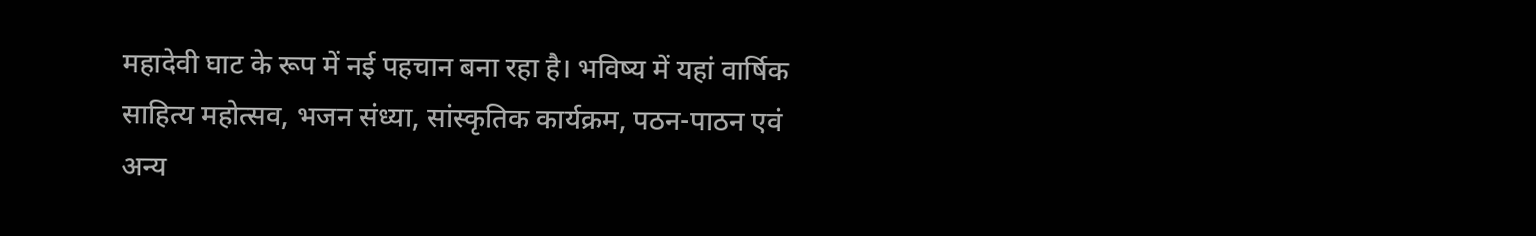महादेवी घाट के रूप में नई पहचान बना रहा है। भविष्य में यहां वार्षिक साहित्य महोत्सव, भजन संध्या, सांस्कृतिक कार्यक्रम, पठन-पाठन एवं अन्य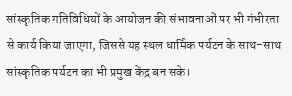सांस्कृतिक गतिविधियों के आयोजन की संभावनाओं पर भी गंभीरता से कार्य किया जाएगा, जिससे यह स्थल धार्मिक पर्यटन के साथ-साथ सांस्कृतिक पर्यटन का भी प्रमुख केंद्र बन सके।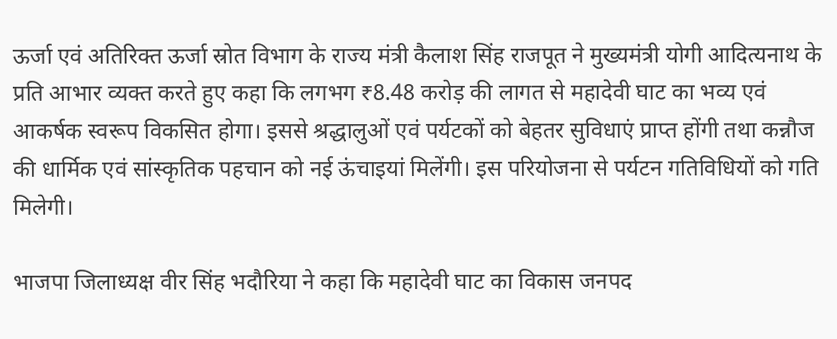ऊर्जा एवं अतिरिक्त ऊर्जा स्रोत विभाग के राज्य मंत्री कैलाश सिंह राजपूत ने मुख्यमंत्री योगी आदित्यनाथ के प्रति आभार व्यक्त करते हुए कहा कि लगभग ₹8.48 करोड़ की लागत से महादेवी घाट का भव्य एवं आकर्षक स्वरूप विकसित होगा। इससे श्रद्धालुओं एवं पर्यटकों को बेहतर सुविधाएं प्राप्त होंगी तथा कन्नौज की धार्मिक एवं सांस्कृतिक पहचान को नई ऊंचाइयां मिलेंगी। इस परियोजना से पर्यटन गतिविधियों को गति मिलेगी।

भाजपा जिलाध्यक्ष वीर सिंह भदौरिया ने कहा कि महादेवी घाट का विकास जनपद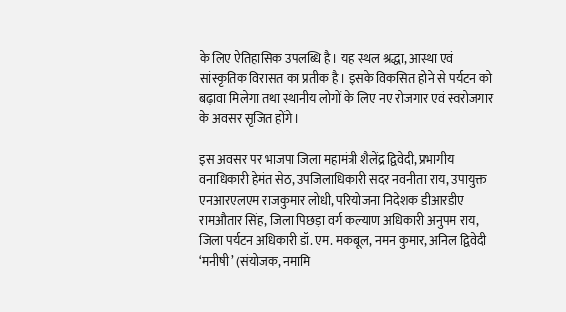के लिए ऐतिहासिक उपलब्धि है। यह स्थल श्रद्धा, आस्था एवं सांस्कृतिक विरासत का प्रतीक है। इसके विकसित होने से पर्यटन को बढ़ावा मिलेगा तथा स्थानीय लोगों के लिए नए रोजगार एवं स्वरोजगार के अवसर सृजित होंगे।

इस अवसर पर भाजपा जिला महामंत्री शैलेंद्र द्विवेदी, प्रभागीय वनाधिकारी हेमंत सेठ, उपजिलाधिकारी सदर नवनीता राय, उपायुक्त एनआरएलएम राजकुमार लोधी, परियोजना निदेशक डीआरडीए रामऔतार सिंह, जिला पिछड़ा वर्ग कल्याण अधिकारी अनुपम राय, जिला पर्यटन अधिकारी डॉ. एम. मकबूल, नमन कुमार, अनिल द्विवेदी ‘मनीषी’ (संयोजक, नमामि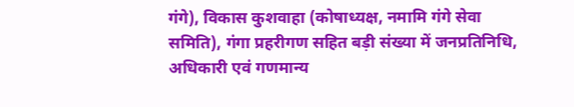गंगे), विकास कुशवाहा (कोषाध्यक्ष, नमामि गंगे सेवा समिति), गंगा प्रहरीगण सहित बड़ी संख्या में जनप्रतिनिधि, अधिकारी एवं गणमान्य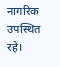नागरिक उपस्थित रहे।